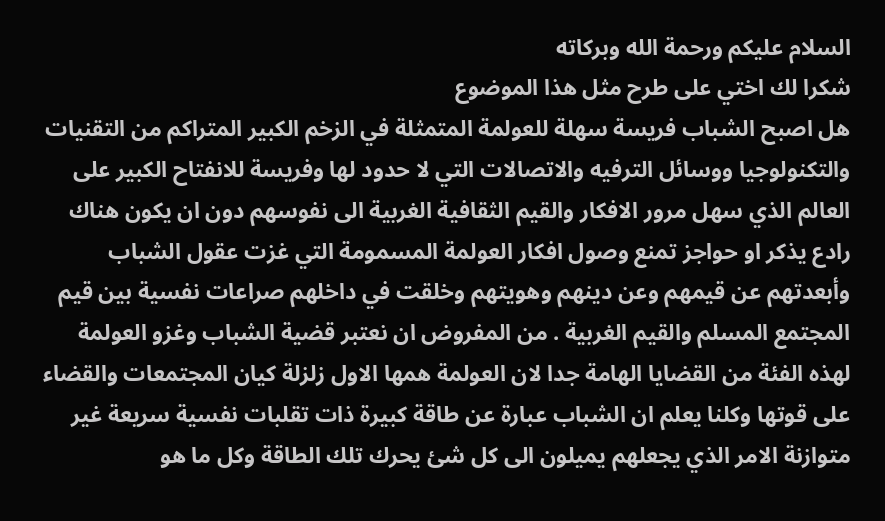السلام عليكم ورحمة الله وبركاته
شكرا لك اختي على طرح مثل هذا الموضوع
هل اصبح الشباب فريسة سهلة للعولمة المتمثلة في الزخم الكبير المتراكم من التقنيات والتكنولوجيا ووسائل الترفيه والاتصالات التي لا حدود لها وفريسة للانفتاح الكبير على العالم الذي سهل مرور الافكار والقيم الثقافية الغربية الى نفوسهم دون ان يكون هناك رادع يذكر او حواجز تمنع وصول افكار العولمة المسمومة التي غزت عقول الشباب وأبعدتهم عن قيمهم وعن دينهم وهويتهم وخلقت في داخلهم صراعات نفسية بين قيم المجتمع المسلم والقيم الغربية . من المفروض ان نعتبر قضية الشباب وغزو العولمة لهذه الفئة من القضايا الهامة جدا لان العولمة همها الاول زلزلة كيان المجتمعات والقضاء على قوتها وكلنا يعلم ان الشباب عبارة عن طاقة كبيرة ذات تقلبات نفسية سريعة غير متوازنة الامر الذي يجعلهم يميلون الى كل شئ يحرك تلك الطاقة وكل ما هو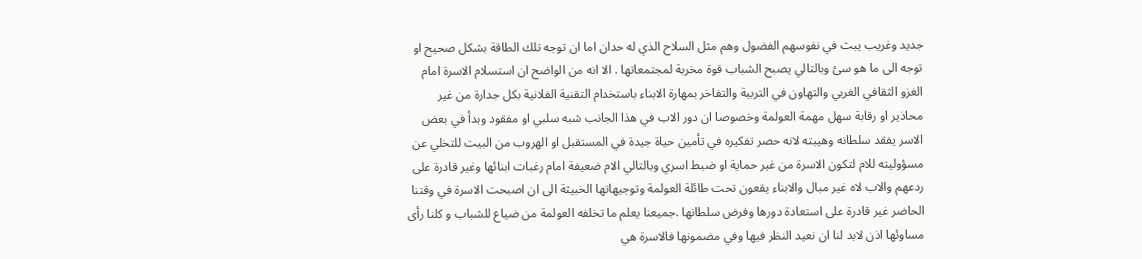جديد وغريب يبث في نفوسهم الفضول وهم مثل السلاح الذي له حدان اما ان توجه تلك الطاقة بشكل صحيح او توجه الى ما هو سئ وبالتالي يصبح الشباب قوة مخربة لمجتمعاتها . الا انه من الواضح ان استسلام الاسرة امام الغزو الثقافي الغربي والتهاون في التربية والتفاخر بمهارة الابناء باستخدام التقنية الفلانية بكل جدارة من غير محاذير او رقابة سهل مهمة العولمة وخصوصا ان دور الاب في هذا الجانب شبه سلبي او مفقود وبدأ في بعض الاسر يفقد سلطانه وهيبته لانه حصر تفكيره في تأمين حياة جيدة في المستقبل او الهروب من البيت للتخلي عن مسؤوليته للام لتكون الاسرة من غير حماية او ضبط اسري وبالتالي الام ضعيفة امام رغبات ابنائها وغير قادرة على ردعهم والاب لاه غير مبال والابناء يقعون تحت طائلة العولمة وتوجيهاتها الخبيثة الى ان اصبحت الاسرة في وقتنا الحاضر غير قادرة على استعادة دورها وفرض سلطانها .جميعنا يعلم ما تخلفه العولمة من ضياع للشباب و كلنا رأى مساوئها اذن لابد لنا ان نعيد النظر فيها وفي مضمونها فالاسرة هي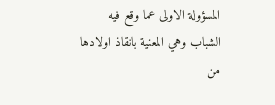المسؤولة الاولى عما وقع فيه الشباب وهي المعنية بانقاذ اولادها من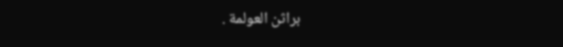براثن العولمة .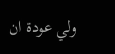ولي عودة ان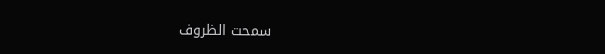سمحت الظروف